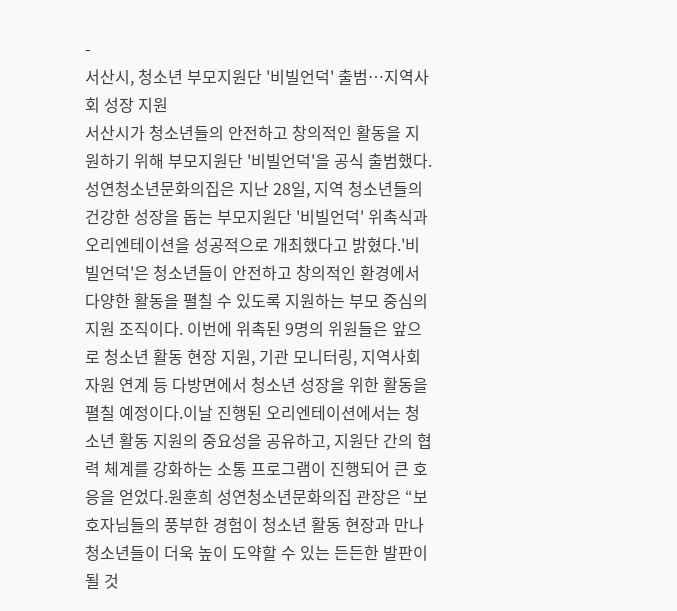-
서산시, 청소년 부모지원단 '비빌언덕' 출범…지역사회 성장 지원
서산시가 청소년들의 안전하고 창의적인 활동을 지원하기 위해 부모지원단 '비빌언덕'을 공식 출범했다.성연청소년문화의집은 지난 28일, 지역 청소년들의 건강한 성장을 돕는 부모지원단 '비빌언덕' 위촉식과 오리엔테이션을 성공적으로 개최했다고 밝혔다.'비빌언덕'은 청소년들이 안전하고 창의적인 환경에서 다양한 활동을 펼칠 수 있도록 지원하는 부모 중심의 지원 조직이다. 이번에 위촉된 9명의 위원들은 앞으로 청소년 활동 현장 지원, 기관 모니터링, 지역사회 자원 연계 등 다방면에서 청소년 성장을 위한 활동을 펼칠 예정이다.이날 진행된 오리엔테이션에서는 청소년 활동 지원의 중요성을 공유하고, 지원단 간의 협력 체계를 강화하는 소통 프로그램이 진행되어 큰 호응을 얻었다.원훈희 성연청소년문화의집 관장은 “보호자님들의 풍부한 경험이 청소년 활동 현장과 만나 청소년들이 더욱 높이 도약할 수 있는 든든한 발판이 될 것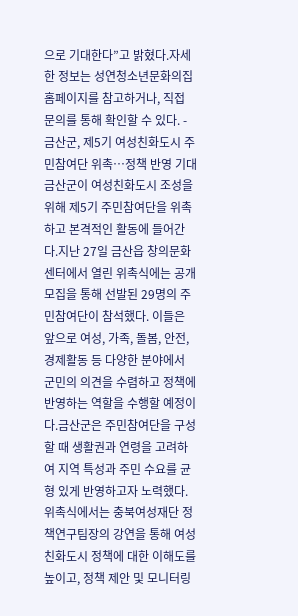으로 기대한다”고 밝혔다.자세한 정보는 성연청소년문화의집 홈페이지를 참고하거나, 직접 문의를 통해 확인할 수 있다. -
금산군, 제5기 여성친화도시 주민참여단 위촉…정책 반영 기대
금산군이 여성친화도시 조성을 위해 제5기 주민참여단을 위촉하고 본격적인 활동에 들어간다.지난 27일 금산읍 창의문화센터에서 열린 위촉식에는 공개 모집을 통해 선발된 29명의 주민참여단이 참석했다. 이들은 앞으로 여성, 가족, 돌봄, 안전, 경제활동 등 다양한 분야에서 군민의 의견을 수렴하고 정책에 반영하는 역할을 수행할 예정이다.금산군은 주민참여단을 구성할 때 생활권과 연령을 고려하여 지역 특성과 주민 수요를 균형 있게 반영하고자 노력했다. 위촉식에서는 충북여성재단 정책연구팀장의 강연을 통해 여성친화도시 정책에 대한 이해도를 높이고, 정책 제안 및 모니터링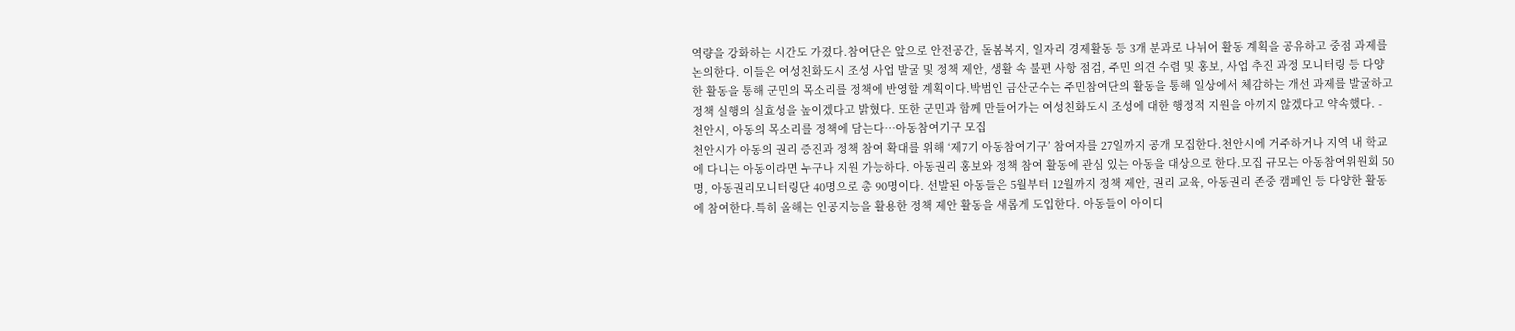역량을 강화하는 시간도 가졌다.참여단은 앞으로 안전공간, 돌봄복지, 일자리 경제활동 등 3개 분과로 나뉘어 활동 계획을 공유하고 중점 과제를 논의한다. 이들은 여성친화도시 조성 사업 발굴 및 정책 제안, 생활 속 불편 사항 점검, 주민 의견 수렴 및 홍보, 사업 추진 과정 모니터링 등 다양한 활동을 통해 군민의 목소리를 정책에 반영할 계획이다.박범인 금산군수는 주민참여단의 활동을 통해 일상에서 체감하는 개선 과제를 발굴하고 정책 실행의 실효성을 높이겠다고 밝혔다. 또한 군민과 함께 만들어가는 여성친화도시 조성에 대한 행정적 지원을 아끼지 않겠다고 약속했다. -
천안시, 아동의 목소리를 정책에 담는다…아동참여기구 모집
천안시가 아동의 권리 증진과 정책 참여 확대를 위해 ‘제7기 아동참여기구’ 참여자를 27일까지 공개 모집한다.천안시에 거주하거나 지역 내 학교에 다니는 아동이라면 누구나 지원 가능하다. 아동권리 홍보와 정책 참여 활동에 관심 있는 아동을 대상으로 한다.모집 규모는 아동참여위원회 50명, 아동권리모니터링단 40명으로 총 90명이다. 선발된 아동들은 5월부터 12월까지 정책 제안, 권리 교육, 아동권리 존중 캠페인 등 다양한 활동에 참여한다.특히 올해는 인공지능을 활용한 정책 제안 활동을 새롭게 도입한다. 아동들이 아이디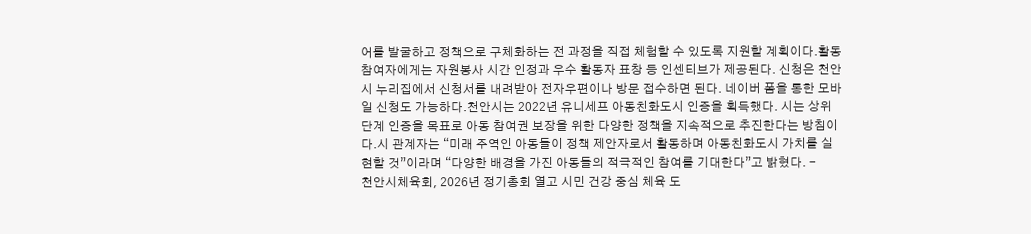어를 발굴하고 정책으로 구체화하는 전 과정을 직접 체험할 수 있도록 지원할 계획이다.활동 참여자에게는 자원봉사 시간 인정과 우수 활동자 표창 등 인센티브가 제공된다. 신청은 천안시 누리집에서 신청서를 내려받아 전자우편이나 방문 접수하면 된다. 네이버 폼을 통한 모바일 신청도 가능하다.천안시는 2022년 유니세프 아동친화도시 인증을 획득했다. 시는 상위 단계 인증을 목표로 아동 참여권 보장을 위한 다양한 정책을 지속적으로 추진한다는 방침이다.시 관계자는 “미래 주역인 아동들이 정책 제안자로서 활동하며 아동친화도시 가치를 실현할 것”이라며 “다양한 배경을 가진 아동들의 적극적인 참여를 기대한다”고 밝혔다. -
천안시체육회, 2026년 정기총회 열고 시민 건강 중심 체육 도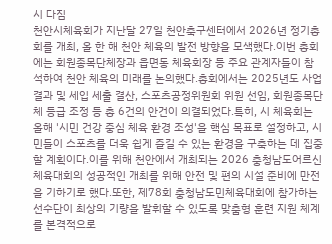시 다짐
천안시체육회가 지난달 27일 천안축구센터에서 2026년 정기총회를 개최, 올 한 해 천안 체육의 발전 방향을 모색했다.이번 총회에는 회원종목단체장과 읍면동 체육회장 등 주요 관계자들이 참석하여 천안 체육의 미래를 논의했다.총회에서는 2025년도 사업 결과 및 세입 세출 결산, 스포츠공정위원회 위원 선임, 회원종목단체 등급 조정 등 총 6건의 안건이 의결되었다.특히, 시 체육회는 올해 '시민 건강 중심 체육 환경 조성'을 핵심 목표로 설정하고, 시민들이 스포츠를 더욱 쉽게 즐길 수 있는 환경을 구축하는 데 집중할 계획이다.이를 위해 천안에서 개최되는 2026 충청남도어르신체육대회의 성공적인 개최를 위해 안전 및 편의 시설 준비에 만전을 기하기로 했다.또한, 제78회 충청남도민체육대회에 참가하는 선수단이 최상의 기량을 발휘할 수 있도록 맞춤형 훈련 지원 체계를 본격적으로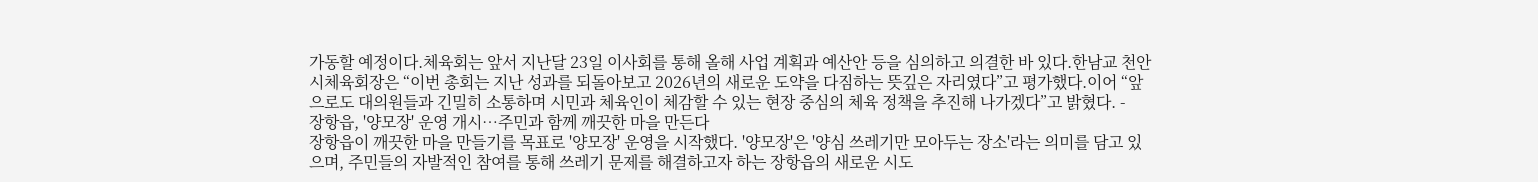가동할 예정이다.체육회는 앞서 지난달 23일 이사회를 통해 올해 사업 계획과 예산안 등을 심의하고 의결한 바 있다.한남교 천안시체육회장은 “이번 총회는 지난 성과를 되돌아보고 2026년의 새로운 도약을 다짐하는 뜻깊은 자리였다”고 평가했다.이어 “앞으로도 대의원들과 긴밀히 소통하며 시민과 체육인이 체감할 수 있는 현장 중심의 체육 정책을 추진해 나가겠다”고 밝혔다. -
장항읍, '양모장' 운영 개시…주민과 함께 깨끗한 마을 만든다
장항읍이 깨끗한 마을 만들기를 목표로 '양모장' 운영을 시작했다. '양모장'은 '양심 쓰레기만 모아두는 장소'라는 의미를 담고 있으며, 주민들의 자발적인 참여를 통해 쓰레기 문제를 해결하고자 하는 장항읍의 새로운 시도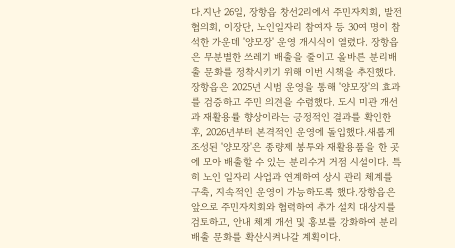다.지난 26일, 장항읍 창선2리에서 주민자치회, 발전협의회, 이장단, 노인일자리 참여자 등 30여 명이 참석한 가운데 '양모장' 운영 개시식이 열렸다. 장항읍은 무분별한 쓰레기 배출을 줄이고 올바른 분리배출 문화를 정착시키기 위해 이번 시책을 추진했다.장항읍은 2025년 시범 운영을 통해 '양모장'의 효과를 검증하고 주민 의견을 수렴했다. 도시 미관 개선과 재활용률 향상이라는 긍정적인 결과를 확인한 후, 2026년부터 본격적인 운영에 돌입했다.새롭게 조성된 '양모장'은 종량제 봉투와 재활용품을 한 곳에 모아 배출할 수 있는 분리수거 거점 시설이다. 특히 노인 일자리 사업과 연계하여 상시 관리 체계를 구축, 지속적인 운영이 가능하도록 했다.장항읍은 앞으로 주민자치회와 협력하여 추가 설치 대상지를 검토하고, 안내 체계 개선 및 홍보를 강화하여 분리배출 문화를 확산시켜나갈 계획이다.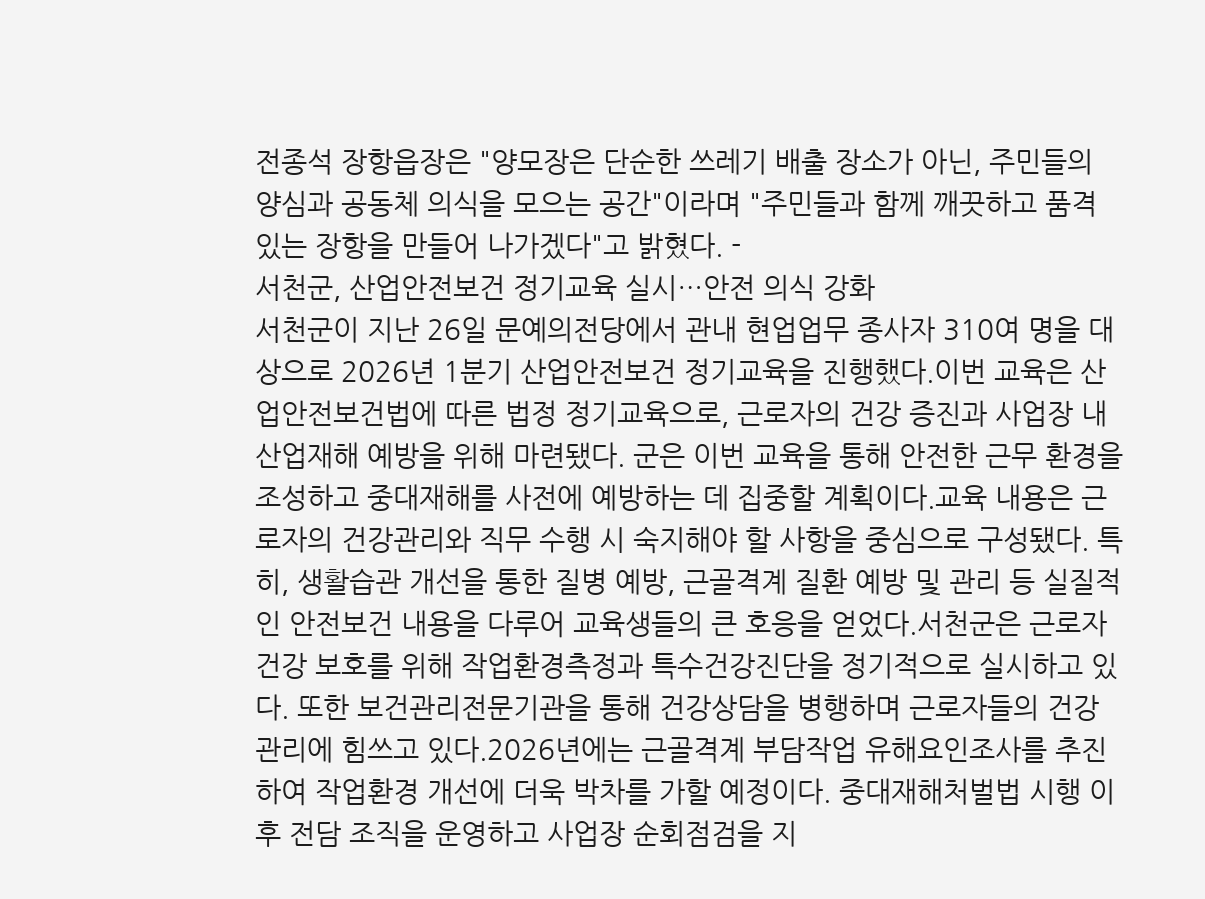전종석 장항읍장은 "양모장은 단순한 쓰레기 배출 장소가 아닌, 주민들의 양심과 공동체 의식을 모으는 공간"이라며 "주민들과 함께 깨끗하고 품격 있는 장항을 만들어 나가겠다"고 밝혔다. -
서천군, 산업안전보건 정기교육 실시…안전 의식 강화
서천군이 지난 26일 문예의전당에서 관내 현업업무 종사자 310여 명을 대상으로 2026년 1분기 산업안전보건 정기교육을 진행했다.이번 교육은 산업안전보건법에 따른 법정 정기교육으로, 근로자의 건강 증진과 사업장 내 산업재해 예방을 위해 마련됐다. 군은 이번 교육을 통해 안전한 근무 환경을 조성하고 중대재해를 사전에 예방하는 데 집중할 계획이다.교육 내용은 근로자의 건강관리와 직무 수행 시 숙지해야 할 사항을 중심으로 구성됐다. 특히, 생활습관 개선을 통한 질병 예방, 근골격계 질환 예방 및 관리 등 실질적인 안전보건 내용을 다루어 교육생들의 큰 호응을 얻었다.서천군은 근로자 건강 보호를 위해 작업환경측정과 특수건강진단을 정기적으로 실시하고 있다. 또한 보건관리전문기관을 통해 건강상담을 병행하며 근로자들의 건강관리에 힘쓰고 있다.2026년에는 근골격계 부담작업 유해요인조사를 추진하여 작업환경 개선에 더욱 박차를 가할 예정이다. 중대재해처벌법 시행 이후 전담 조직을 운영하고 사업장 순회점검을 지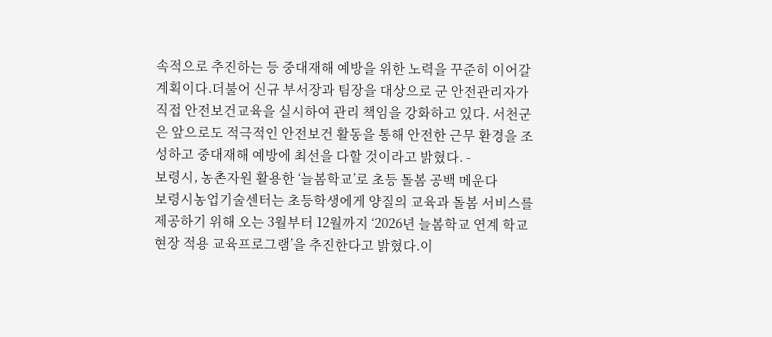속적으로 추진하는 등 중대재해 예방을 위한 노력을 꾸준히 이어갈 계획이다.더불어 신규 부서장과 팀장을 대상으로 군 안전관리자가 직접 안전보건교육을 실시하여 관리 책임을 강화하고 있다. 서천군은 앞으로도 적극적인 안전보건 활동을 통해 안전한 근무 환경을 조성하고 중대재해 예방에 최선을 다할 것이라고 밝혔다. -
보령시, 농촌자원 활용한 ‘늘봄학교’로 초등 돌봄 공백 메운다
보령시농업기술센터는 초등학생에게 양질의 교육과 돌봄 서비스를 제공하기 위해 오는 3월부터 12월까지 ‘2026년 늘봄학교 연계 학교현장 적용 교육프로그램’을 추진한다고 밝혔다.이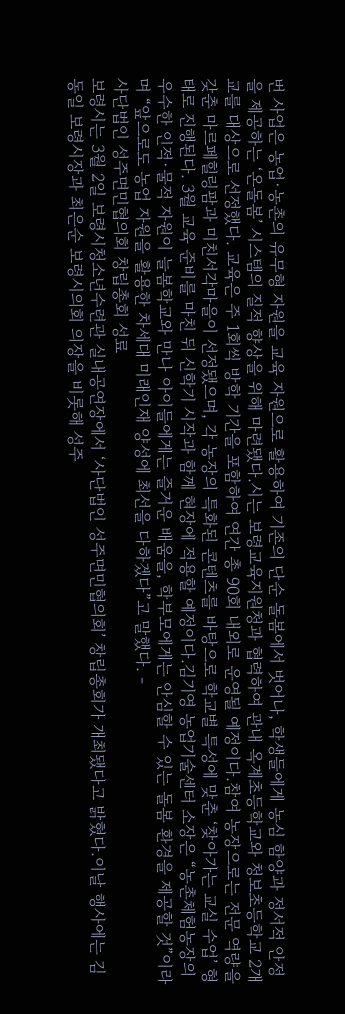번 사업은 농업·농촌의 유무형 자원을 교육 자원으로 활용하여 기존의 단순 돌봄에서 벗어나, 학생들에게 농심 함양과 정서적 안정을 제공하는 ‘온돌봄’ 시스템의 질적 향상을 위해 마련됐다.시는 보령교육지원청과 협력하여 관내 옥계초등학교와 청보초등학교 2개교를 대상으로 선정했다. 교육은 주 1회씩 방학 기간을 포함하여 연간 총 90회 내외로 운영될 예정이다.참여 농장으로는 전문 역량을 갖춘 마르페힐링팜과 미친서각마을이 선정됐으며, 각 농장의 특화된 콘텐츠를 바탕으로 학교별 특성에 맞춘 ‘찾아가는 교실 수업’ 형태로 진행된다. 3월 교육 준비를 마친 뒤 신학기 시작과 함께 현장에 적용할 예정이다.김기영 농업기술센터 소장은 “농촌체험농장의 우수한 인적·물적 자원이 늘봄학교와 만나 아이들에게는 즐거운 배움을, 학부모에게는 안심할 수 있는 돌봄 환경을 제공할 것”이라며 “앞으로도 농업 자원을 활용한 차세대 미래인재 양성에 최선을 다하겠다”고 말했다. -
사단법인 성주면민협의회 창립총회 성료
보령시는 3월 2일 보령시청소년수련관 실내공연장에서 ‘사단법인 성주면민협의회’ 창립총회가 개최됐다고 밝혔다.이날 행사에는 김동일 보령시장과 최은순 보령시의회 의장을 비롯해 성주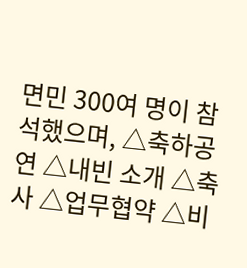면민 300여 명이 참석했으며, △축하공연 △내빈 소개 △축사 △업무협약 △비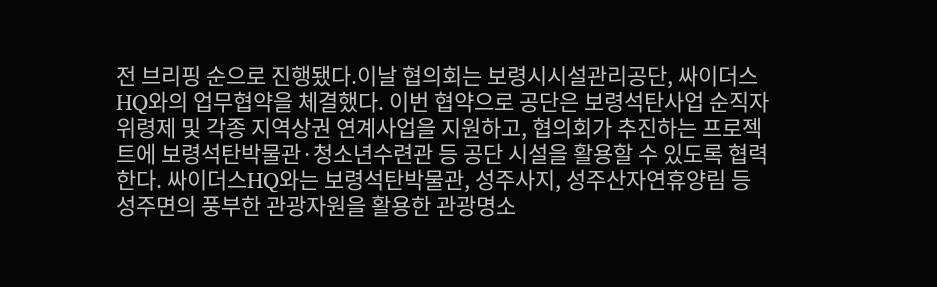전 브리핑 순으로 진행됐다.이날 협의회는 보령시시설관리공단, 싸이더스HQ와의 업무협약을 체결했다. 이번 협약으로 공단은 보령석탄사업 순직자 위령제 및 각종 지역상권 연계사업을 지원하고, 협의회가 추진하는 프로젝트에 보령석탄박물관·청소년수련관 등 공단 시설을 활용할 수 있도록 협력한다. 싸이더스HQ와는 보령석탄박물관, 성주사지, 성주산자연휴양림 등 성주면의 풍부한 관광자원을 활용한 관광명소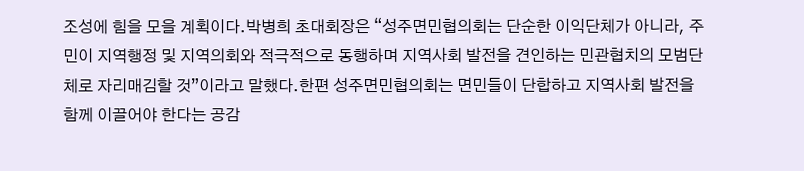조성에 힘을 모을 계획이다.박병희 초대회장은 “성주면민협의회는 단순한 이익단체가 아니라, 주민이 지역행정 및 지역의회와 적극적으로 동행하며 지역사회 발전을 견인하는 민관협치의 모범단체로 자리매김할 것”이라고 말했다.한편 성주면민협의회는 면민들이 단합하고 지역사회 발전을 함께 이끌어야 한다는 공감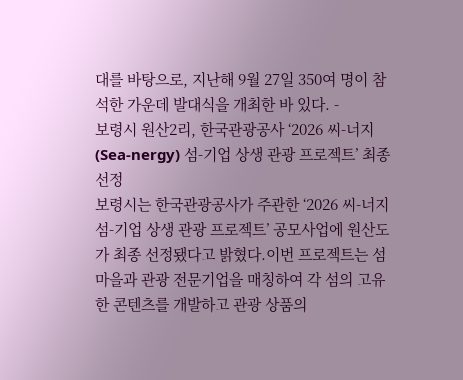대를 바탕으로, 지난해 9월 27일 350여 명이 참석한 가운데 발대식을 개최한 바 있다. -
보령시 원산2리, 한국관광공사 ‘2026 씨-너지(Sea-nergy) 섬-기업 상생 관광 프로젝트’ 최종 선정
보령시는 한국관광공사가 주관한 ‘2026 씨-너지 섬-기업 상생 관광 프로젝트’ 공모사업에 원산도가 최종 선정됐다고 밝혔다.이번 프로젝트는 섬마을과 관광 전문기업을 매칭하여 각 섬의 고유한 콘텐츠를 개발하고 관광 상품의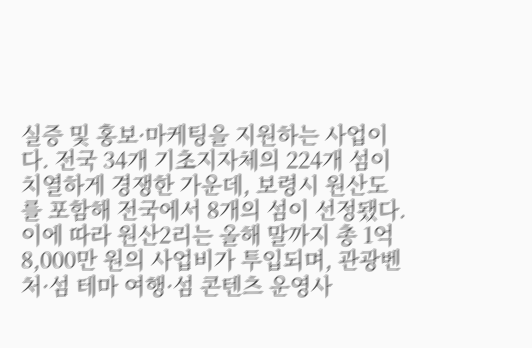실증 및 홍보·마케팅을 지원하는 사업이다. 전국 34개 기초지자체의 224개 섬이 치열하게 경쟁한 가운데, 보령시 원산도를 포함해 전국에서 8개의 섬이 선정됐다.이에 따라 원산2리는 올해 말까지 총 1억 8,000만 원의 사업비가 투입되며, 관광벤처·섬 테마 여행·섬 콘텐츠 운영사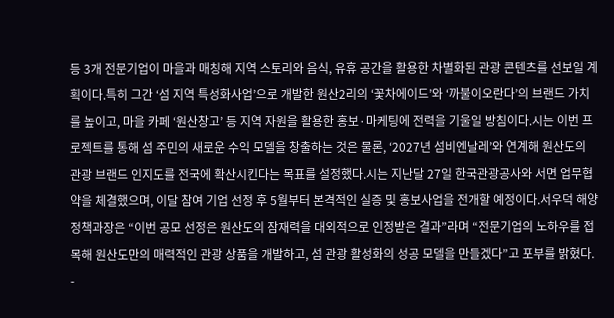등 3개 전문기업이 마을과 매칭해 지역 스토리와 음식, 유휴 공간을 활용한 차별화된 관광 콘텐츠를 선보일 계획이다.특히 그간 ‘섬 지역 특성화사업’으로 개발한 원산2리의 ‘꽃차에이드’와 ‘까불이오란다’의 브랜드 가치를 높이고, 마을 카페 ‘원산창고’ 등 지역 자원을 활용한 홍보·마케팅에 전력을 기울일 방침이다.시는 이번 프로젝트를 통해 섬 주민의 새로운 수익 모델을 창출하는 것은 물론, ‘2027년 섬비엔날레’와 연계해 원산도의 관광 브랜드 인지도를 전국에 확산시킨다는 목표를 설정했다.시는 지난달 27일 한국관광공사와 서면 업무협약을 체결했으며, 이달 참여 기업 선정 후 5월부터 본격적인 실증 및 홍보사업을 전개할 예정이다.서우덕 해양정책과장은 “이번 공모 선정은 원산도의 잠재력을 대외적으로 인정받은 결과”라며 “전문기업의 노하우를 접목해 원산도만의 매력적인 관광 상품을 개발하고, 섬 관광 활성화의 성공 모델을 만들겠다”고 포부를 밝혔다. -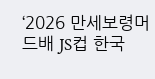‘2026 만세보령머드배 JS컵 한국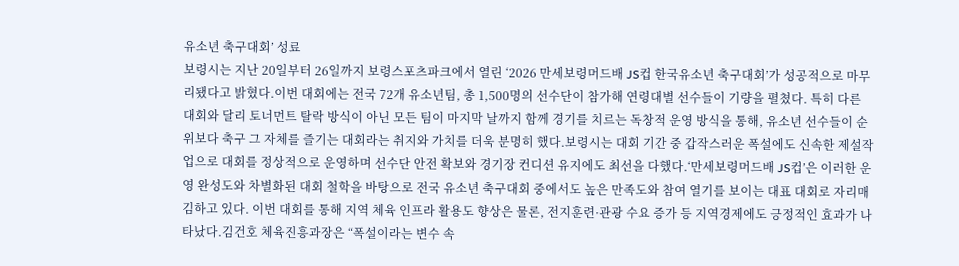유소년 축구대회’ 성료
보령시는 지난 20일부터 26일까지 보령스포츠파크에서 열린 ‘2026 만세보령머드배 JS컵 한국유소년 축구대회’가 성공적으로 마무리됐다고 밝혔다.이번 대회에는 전국 72개 유소년팀, 총 1,500명의 선수단이 참가해 연령대별 선수들이 기량을 펼쳤다. 특히 다른 대회와 달리 토너먼트 탈락 방식이 아닌 모든 팀이 마지막 날까지 함께 경기를 치르는 독창적 운영 방식을 통해, 유소년 선수들이 순위보다 축구 그 자체를 즐기는 대회라는 취지와 가치를 더욱 분명히 했다.보령시는 대회 기간 중 갑작스러운 폭설에도 신속한 제설작업으로 대회를 정상적으로 운영하며 선수단 안전 확보와 경기장 컨디션 유지에도 최선을 다했다.‘만세보령머드배 JS컵’은 이러한 운영 완성도와 차별화된 대회 철학을 바탕으로 전국 유소년 축구대회 중에서도 높은 만족도와 참여 열기를 보이는 대표 대회로 자리매김하고 있다. 이번 대회를 통해 지역 체육 인프라 활용도 향상은 물론, 전지훈련·관광 수요 증가 등 지역경제에도 긍정적인 효과가 나타났다.김건호 체육진흥과장은 “폭설이라는 변수 속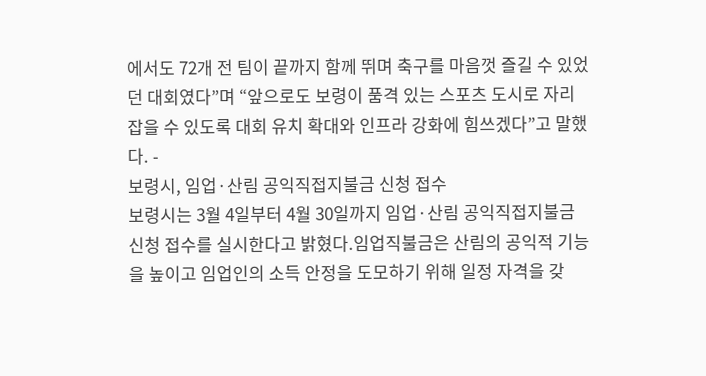에서도 72개 전 팀이 끝까지 함께 뛰며 축구를 마음껏 즐길 수 있었던 대회였다”며 “앞으로도 보령이 품격 있는 스포츠 도시로 자리 잡을 수 있도록 대회 유치 확대와 인프라 강화에 힘쓰겠다”고 말했다. -
보령시, 임업·산림 공익직접지불금 신청 접수
보령시는 3월 4일부터 4월 30일까지 임업·산림 공익직접지불금 신청 접수를 실시한다고 밝혔다.임업직불금은 산림의 공익적 기능을 높이고 임업인의 소득 안정을 도모하기 위해 일정 자격을 갖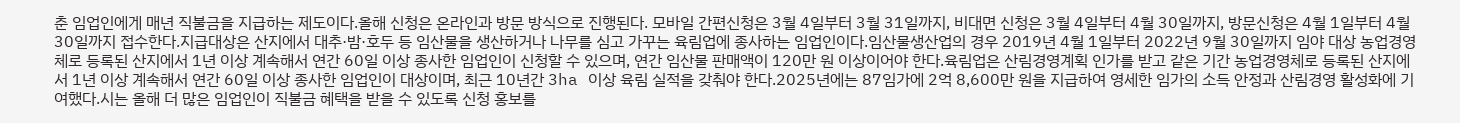춘 임업인에게 매년 직불금을 지급하는 제도이다.올해 신청은 온라인과 방문 방식으로 진행된다. 모바일 간편신청은 3월 4일부터 3월 31일까지, 비대면 신청은 3월 4일부터 4월 30일까지, 방문신청은 4월 1일부터 4월 30일까지 접수한다.지급대상은 산지에서 대추·밤·호두 등 임산물을 생산하거나 나무를 심고 가꾸는 육림업에 종사하는 임업인이다.임산물생산업의 경우 2019년 4월 1일부터 2022년 9월 30일까지 임야 대상 농업경영체로 등록된 산지에서 1년 이상 계속해서 연간 60일 이상 종사한 임업인이 신청할 수 있으며, 연간 임산물 판매액이 120만 원 이상이어야 한다.육림업은 산림경영계획 인가를 받고 같은 기간 농업경영체로 등록된 산지에서 1년 이상 계속해서 연간 60일 이상 종사한 임업인이 대상이며, 최근 10년간 3ha 이상 육림 실적을 갖춰야 한다.2025년에는 87임가에 2억 8,600만 원을 지급하여 영세한 임가의 소득 안정과 산림경영 활성화에 기여했다.시는 올해 더 많은 임업인이 직불금 혜택을 받을 수 있도록 신청 홍보를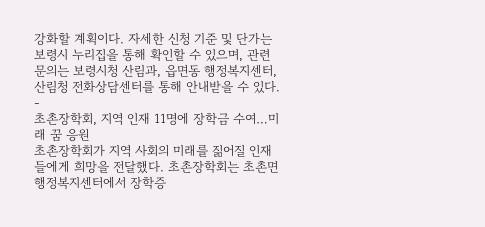강화할 계획이다. 자세한 신청 기준 및 단가는 보령시 누리집을 통해 확인할 수 있으며, 관련 문의는 보령시청 산림과, 읍면동 행정복지센터, 산림청 전화상담센터를 통해 안내받을 수 있다. -
초촌장학회, 지역 인재 11명에 장학금 수여…미래 꿈 응원
초촌장학회가 지역 사회의 미래를 짊어질 인재들에게 희망을 전달했다. 초촌장학회는 초촌면행정복지센터에서 장학증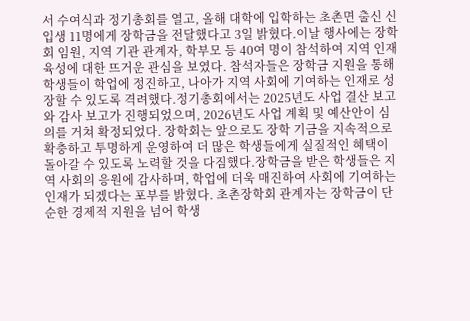서 수여식과 정기총회를 열고, 올해 대학에 입학하는 초촌면 출신 신입생 11명에게 장학금을 전달했다고 3일 밝혔다.이날 행사에는 장학회 임원, 지역 기관 관계자, 학부모 등 40여 명이 참석하여 지역 인재 육성에 대한 뜨거운 관심을 보였다. 참석자들은 장학금 지원을 통해 학생들이 학업에 정진하고, 나아가 지역 사회에 기여하는 인재로 성장할 수 있도록 격려했다.정기총회에서는 2025년도 사업 결산 보고와 감사 보고가 진행되었으며, 2026년도 사업 계획 및 예산안이 심의를 거쳐 확정되었다. 장학회는 앞으로도 장학 기금을 지속적으로 확충하고 투명하게 운영하여 더 많은 학생들에게 실질적인 혜택이 돌아갈 수 있도록 노력할 것을 다짐했다.장학금을 받은 학생들은 지역 사회의 응원에 감사하며, 학업에 더욱 매진하여 사회에 기여하는 인재가 되겠다는 포부를 밝혔다. 초촌장학회 관계자는 장학금이 단순한 경제적 지원을 넘어 학생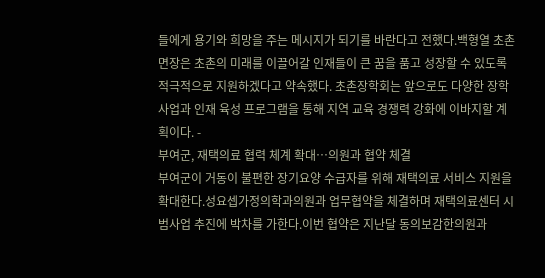들에게 용기와 희망을 주는 메시지가 되기를 바란다고 전했다.백형열 초촌면장은 초촌의 미래를 이끌어갈 인재들이 큰 꿈을 품고 성장할 수 있도록 적극적으로 지원하겠다고 약속했다. 초촌장학회는 앞으로도 다양한 장학 사업과 인재 육성 프로그램을 통해 지역 교육 경쟁력 강화에 이바지할 계획이다. -
부여군, 재택의료 협력 체계 확대…의원과 협약 체결
부여군이 거동이 불편한 장기요양 수급자를 위해 재택의료 서비스 지원을 확대한다.성요셉가정의학과의원과 업무협약을 체결하며 재택의료센터 시범사업 추진에 박차를 가한다.이번 협약은 지난달 동의보감한의원과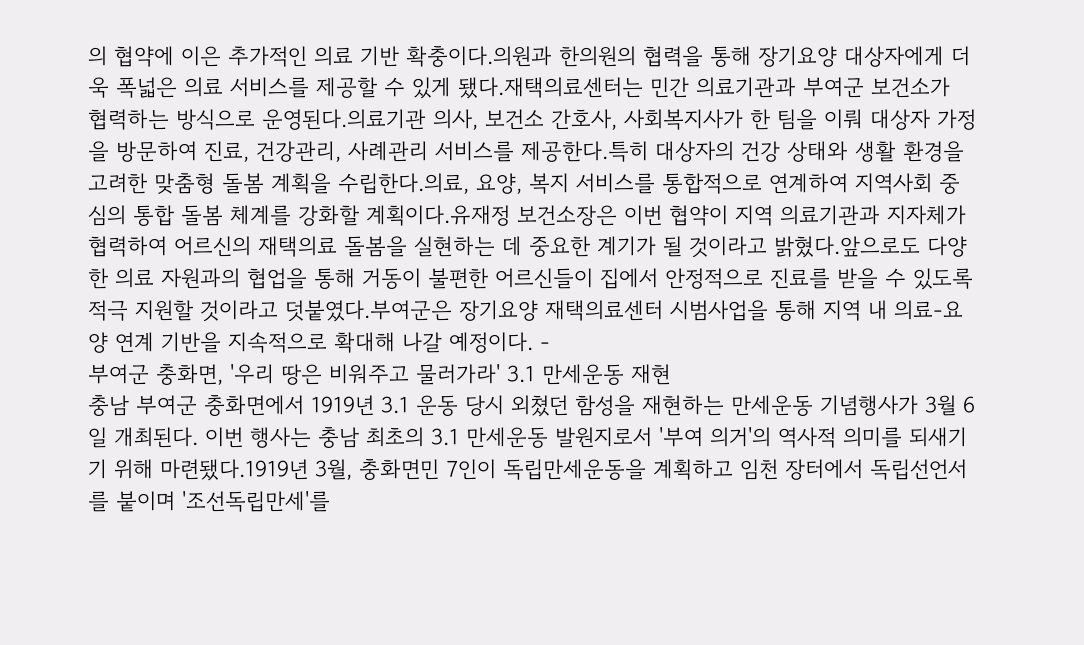의 협약에 이은 추가적인 의료 기반 확충이다.의원과 한의원의 협력을 통해 장기요양 대상자에게 더욱 폭넓은 의료 서비스를 제공할 수 있게 됐다.재택의료센터는 민간 의료기관과 부여군 보건소가 협력하는 방식으로 운영된다.의료기관 의사, 보건소 간호사, 사회복지사가 한 팀을 이뤄 대상자 가정을 방문하여 진료, 건강관리, 사례관리 서비스를 제공한다.특히 대상자의 건강 상태와 생활 환경을 고려한 맞춤형 돌봄 계획을 수립한다.의료, 요양, 복지 서비스를 통합적으로 연계하여 지역사회 중심의 통합 돌봄 체계를 강화할 계획이다.유재정 보건소장은 이번 협약이 지역 의료기관과 지자체가 협력하여 어르신의 재택의료 돌봄을 실현하는 데 중요한 계기가 될 것이라고 밝혔다.앞으로도 다양한 의료 자원과의 협업을 통해 거동이 불편한 어르신들이 집에서 안정적으로 진료를 받을 수 있도록 적극 지원할 것이라고 덧붙였다.부여군은 장기요양 재택의료센터 시범사업을 통해 지역 내 의료-요양 연계 기반을 지속적으로 확대해 나갈 예정이다. -
부여군 충화면, '우리 땅은 비워주고 물러가라' 3.1 만세운동 재현
충남 부여군 충화면에서 1919년 3.1 운동 당시 외쳤던 함성을 재현하는 만세운동 기념행사가 3월 6일 개최된다. 이번 행사는 충남 최초의 3.1 만세운동 발원지로서 '부여 의거'의 역사적 의미를 되새기기 위해 마련됐다.1919년 3월, 충화면민 7인이 독립만세운동을 계획하고 임천 장터에서 독립선언서를 붙이며 '조선독립만세'를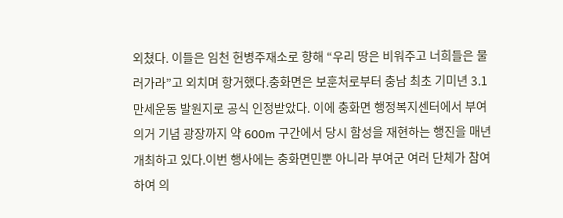외쳤다. 이들은 임천 헌병주재소로 향해 “우리 땅은 비워주고 너희들은 물러가라”고 외치며 항거했다.충화면은 보훈처로부터 충남 최초 기미년 3.1 만세운동 발원지로 공식 인정받았다. 이에 충화면 행정복지센터에서 부여 의거 기념 광장까지 약 600m 구간에서 당시 함성을 재현하는 행진을 매년 개최하고 있다.이번 행사에는 충화면민뿐 아니라 부여군 여러 단체가 참여하여 의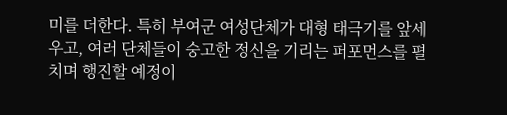미를 더한다. 특히 부여군 여성단체가 대형 태극기를 앞세우고, 여러 단체들이 숭고한 정신을 기리는 퍼포먼스를 펼치며 행진할 예정이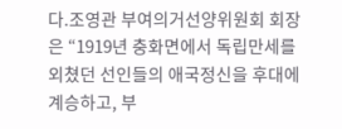다.조영관 부여의거선양위원회 회장은 “1919년 충화면에서 독립만세를 외쳤던 선인들의 애국정신을 후대에 계승하고, 부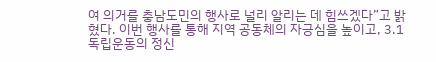여 의거를 충남도민의 행사로 널리 알리는 데 힘쓰겠다”고 밝혔다. 이번 행사를 통해 지역 공동체의 자긍심을 높이고, 3.1 독립운동의 정신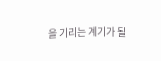을 기리는 계기가 될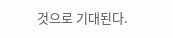것으로 기대된다.